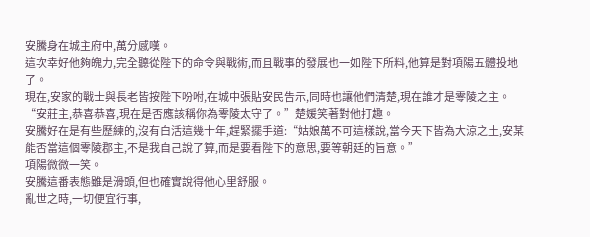安騰身在城主府中,萬分感嘆。
這次幸好他夠魄力,完全聽從陛下的命令與戰術,而且戰事的發展也一如陛下所料,他算是對項陽五體投地了。
現在,安家的戰士與長老皆按陛下吩咐,在城中張貼安民告示,同時也讓他們清楚,現在誰才是零陵之主。
“安莊主,恭喜恭喜,現在是否應該稱你為零陵太守了。”楚媛笑著對他打趣。
安騰好在是有些歷練的,沒有白活這幾十年,趕緊擺手道:“姑娘萬不可這樣說,當今天下皆為大涼之土,安某能否當這個零陵郡主,不是我自己說了算,而是要看陛下的意思,要等朝廷的旨意。”
項陽微微一笑。
安騰這番表態雖是滑頭,但也確實說得他心里舒服。
亂世之時,一切便宜行事,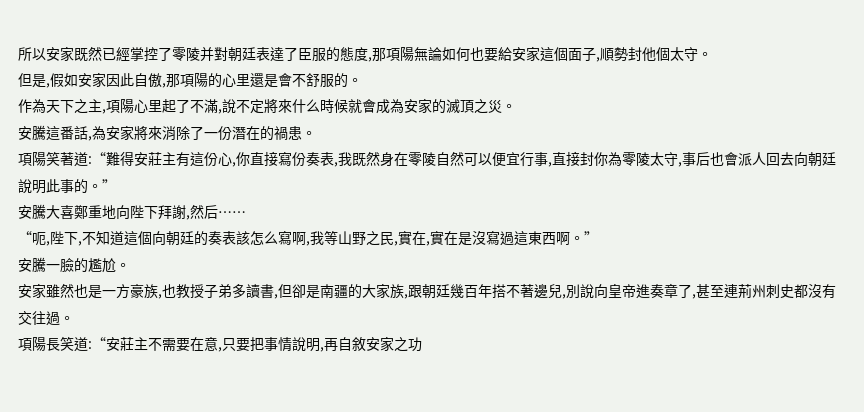所以安家既然已經掌控了零陵并對朝廷表達了臣服的態度,那項陽無論如何也要給安家這個面子,順勢封他個太守。
但是,假如安家因此自傲,那項陽的心里還是會不舒服的。
作為天下之主,項陽心里起了不滿,說不定將來什么時候就會成為安家的滅頂之災。
安騰這番話,為安家將來消除了一份潛在的禍患。
項陽笑著道:“難得安莊主有這份心,你直接寫份奏表,我既然身在零陵自然可以便宜行事,直接封你為零陵太守,事后也會派人回去向朝廷說明此事的。”
安騰大喜鄭重地向陛下拜謝,然后……
“呃,陛下,不知道這個向朝廷的奏表該怎么寫啊,我等山野之民,實在,實在是沒寫過這東西啊。”
安騰一臉的尷尬。
安家雖然也是一方豪族,也教授子弟多讀書,但卻是南疆的大家族,跟朝廷幾百年搭不著邊兒,別說向皇帝進奏章了,甚至連荊州刺史都沒有交往過。
項陽長笑道:“安莊主不需要在意,只要把事情說明,再自敘安家之功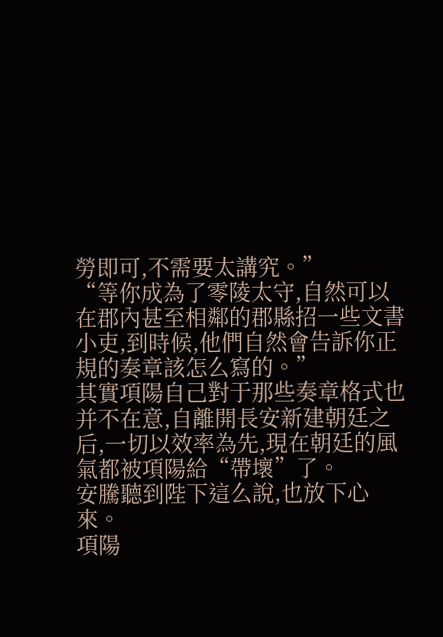勞即可,不需要太講究。”
“等你成為了零陵太守,自然可以在郡內甚至相鄰的郡縣招一些文書小吏,到時候,他們自然會告訴你正規的奏章該怎么寫的。”
其實項陽自己對于那些奏章格式也并不在意,自離開長安新建朝廷之后,一切以效率為先,現在朝廷的風氣都被項陽給“帶壞”了。
安騰聽到陛下這么說,也放下心來。
項陽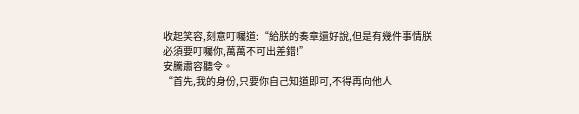收起笑容,刻意叮囑道:“給朕的奏章還好說,但是有幾件事情朕必須要叮囑你,萬萬不可出差錯!”
安騰肅容聽令。
“首先,我的身份,只要你自己知道即可,不得再向他人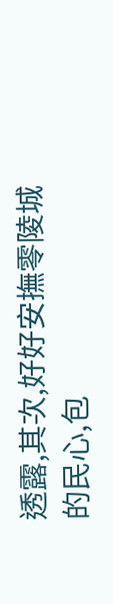透露,其次,好好安撫零陵城的民心,包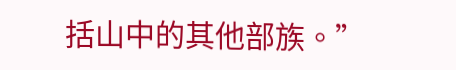括山中的其他部族。”